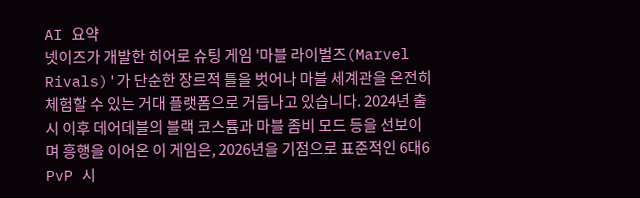AI 요약
넷이즈가 개발한 히어로 슈팅 게임 '마블 라이벌즈(Marvel Rivals)'가 단순한 장르적 틀을 벗어나 마블 세계관을 온전히 체험할 수 있는 거대 플랫폼으로 거듭나고 있습니다. 2024년 출시 이후 데어데블의 블랙 코스튬과 마블 좀비 모드 등을 선보이며 흥행을 이어온 이 게임은, 2026년을 기점으로 표준적인 6대6 PvP 시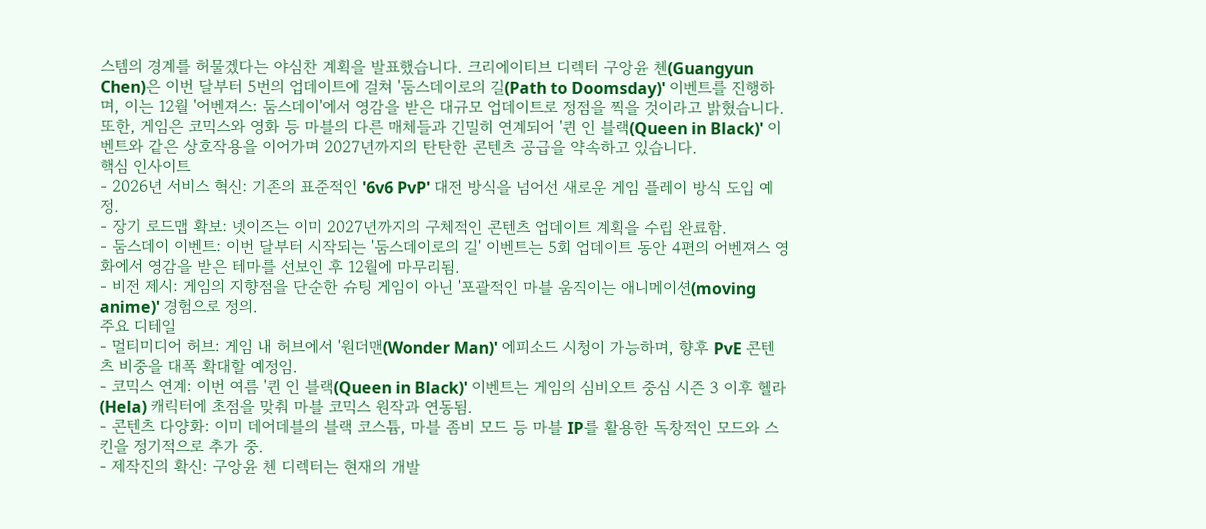스템의 경계를 허물겠다는 야심찬 계획을 발표했습니다. 크리에이티브 디렉터 구앙윤 첸(Guangyun Chen)은 이번 달부터 5번의 업데이트에 걸쳐 '둠스데이로의 길(Path to Doomsday)' 이벤트를 진행하며, 이는 12월 '어벤져스: 둠스데이'에서 영감을 받은 대규모 업데이트로 정점을 찍을 것이라고 밝혔습니다. 또한, 게임은 코믹스와 영화 등 마블의 다른 매체들과 긴밀히 연계되어 '퀸 인 블랙(Queen in Black)' 이벤트와 같은 상호작용을 이어가며 2027년까지의 탄탄한 콘텐츠 공급을 약속하고 있습니다.
핵심 인사이트
- 2026년 서비스 혁신: 기존의 표준적인 '6v6 PvP' 대전 방식을 넘어선 새로운 게임 플레이 방식 도입 예정.
- 장기 로드맵 확보: 넷이즈는 이미 2027년까지의 구체적인 콘텐츠 업데이트 계획을 수립 완료함.
- 둠스데이 이벤트: 이번 달부터 시작되는 '둠스데이로의 길' 이벤트는 5회 업데이트 동안 4편의 어벤져스 영화에서 영감을 받은 테마를 선보인 후 12월에 마무리됨.
- 비전 제시: 게임의 지향점을 단순한 슈팅 게임이 아닌 '포괄적인 마블 움직이는 애니메이션(moving anime)' 경험으로 정의.
주요 디테일
- 멀티미디어 허브: 게임 내 허브에서 '원더맨(Wonder Man)' 에피소드 시청이 가능하며, 향후 PvE 콘텐츠 비중을 대폭 확대할 예정임.
- 코믹스 연계: 이번 여름 '퀸 인 블랙(Queen in Black)' 이벤트는 게임의 심비오트 중심 시즌 3 이후 헬라(Hela) 캐릭터에 초점을 맞춰 마블 코믹스 원작과 연동됨.
- 콘텐츠 다양화: 이미 데어데블의 블랙 코스튬, 마블 좀비 모드 등 마블 IP를 활용한 독창적인 모드와 스킨을 정기적으로 추가 중.
- 제작진의 확신: 구앙윤 첸 디렉터는 현재의 개발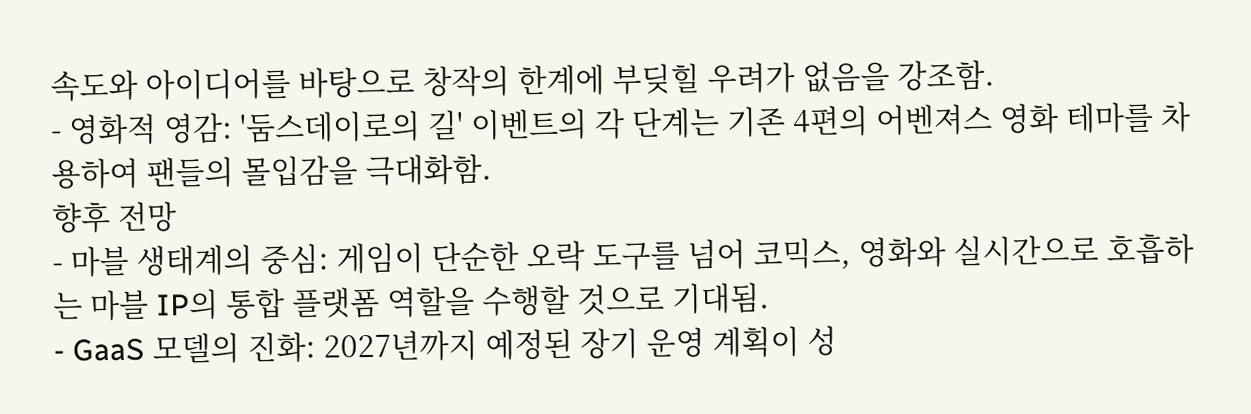속도와 아이디어를 바탕으로 창작의 한계에 부딪힐 우려가 없음을 강조함.
- 영화적 영감: '둠스데이로의 길' 이벤트의 각 단계는 기존 4편의 어벤져스 영화 테마를 차용하여 팬들의 몰입감을 극대화함.
향후 전망
- 마블 생태계의 중심: 게임이 단순한 오락 도구를 넘어 코믹스, 영화와 실시간으로 호흡하는 마블 IP의 통합 플랫폼 역할을 수행할 것으로 기대됨.
- GaaS 모델의 진화: 2027년까지 예정된 장기 운영 계획이 성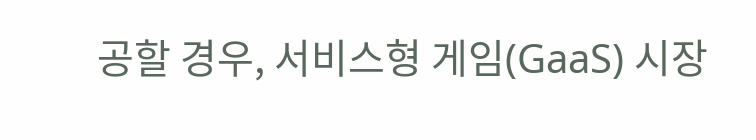공할 경우, 서비스형 게임(GaaS) 시장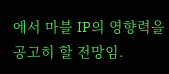에서 마블 IP의 영향력을 공고히 할 전망임.